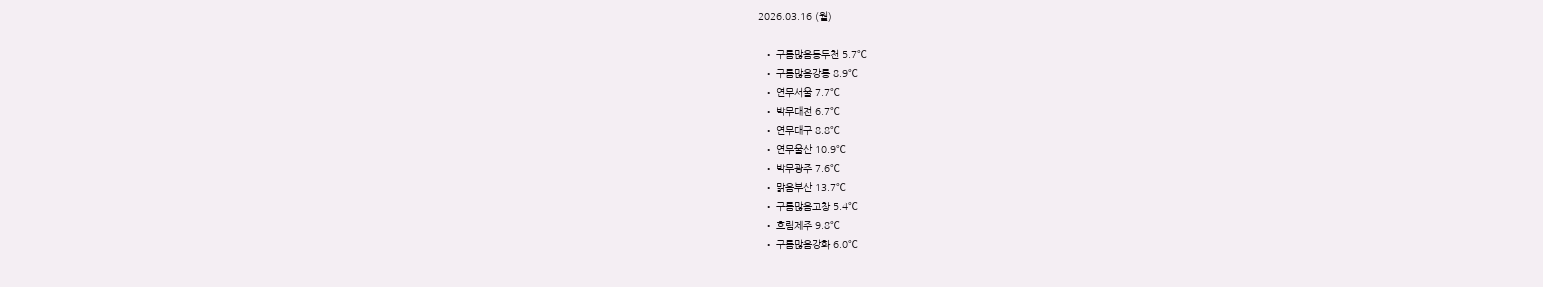2026.03.16 (월)

  • 구름많음동두천 5.7℃
  • 구름많음강릉 8.9℃
  • 연무서울 7.7℃
  • 박무대전 6.7℃
  • 연무대구 8.8℃
  • 연무울산 10.9℃
  • 박무광주 7.6℃
  • 맑음부산 13.7℃
  • 구름많음고창 5.4℃
  • 흐림제주 9.8℃
  • 구름많음강화 6.0℃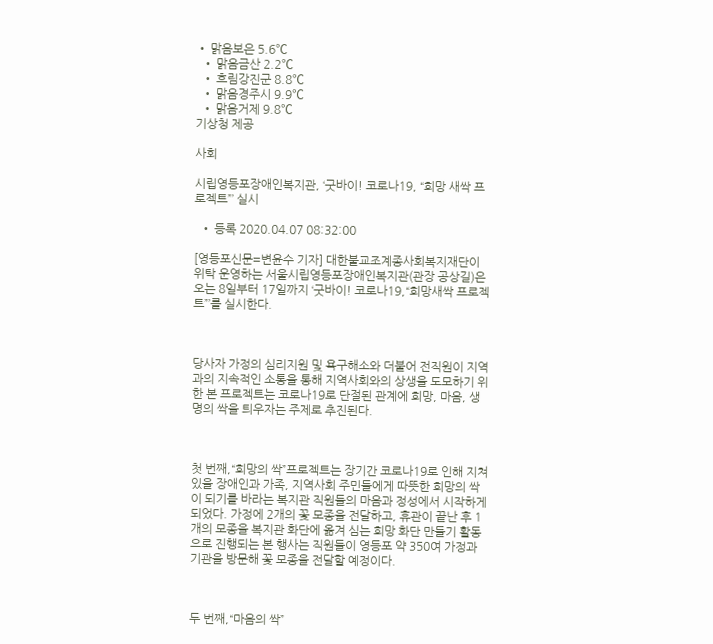• 맑음보은 5.6℃
  • 맑음금산 2.2℃
  • 흐림강진군 8.8℃
  • 맑음경주시 9.9℃
  • 맑음거제 9.8℃
기상청 제공

사회

시립영등포장애인복지관, ‘굿바이! 코로나19, “희망 새싹 프로젝트”’ 실시

  • 등록 2020.04.07 08:32:00

[영등포신문=변윤수 기자] 대한불교조계종사회복지재단이 위탁 운영하는 서울시립영등포장애인복지관(관장 공상길)은 오는 8일부터 17일까지 ‘굿바이! 코로나19,“희망새싹 프로젝트”’를 실시한다.



당사자 가정의 심리지원 및 욕구해소와 더불어 전직원이 지역과의 지속적인 소통을 통해 지역사회와의 상생을 도모하기 위한 본 프로젝트는 코로나19로 단절된 관계에 희망, 마음, 생명의 싹을 틔우자는 주제로 추진된다.



첫 번째,“희망의 싹”프로젝트는 장기간 코로나19로 인해 지쳐있을 장애인과 가족, 지역사회 주민들에게 따뜻한 희망의 싹이 되기를 바라는 복지관 직원들의 마음과 정성에서 시작하게 되었다. 가정에 2개의 꽃 모종을 전달하고, 휴관이 끝난 후 1개의 모종을 복지관 화단에 옮겨 심는 희망 화단 만들기 활동으로 진행되는 본 행사는 직원들이 영등포 약 350여 가정과 기관을 방문해 꽃 모종을 전달할 예정이다.



두 번째,“마음의 싹”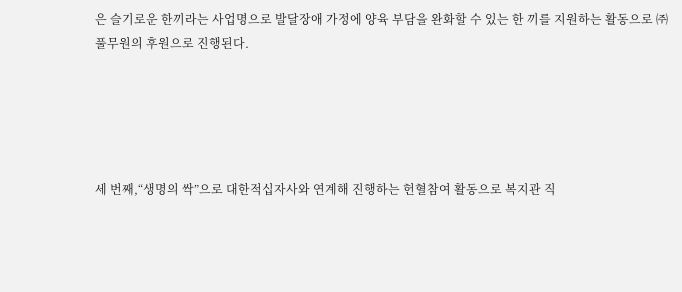은 슬기로운 한끼라는 사업명으로 발달장애 가정에 양육 부담을 완화할 수 있는 한 끼를 지원하는 활동으로 ㈜풀무원의 후원으로 진행된다.





세 번째,“생명의 싹”으로 대한적십자사와 연계해 진행하는 헌혈참여 활동으로 복지관 직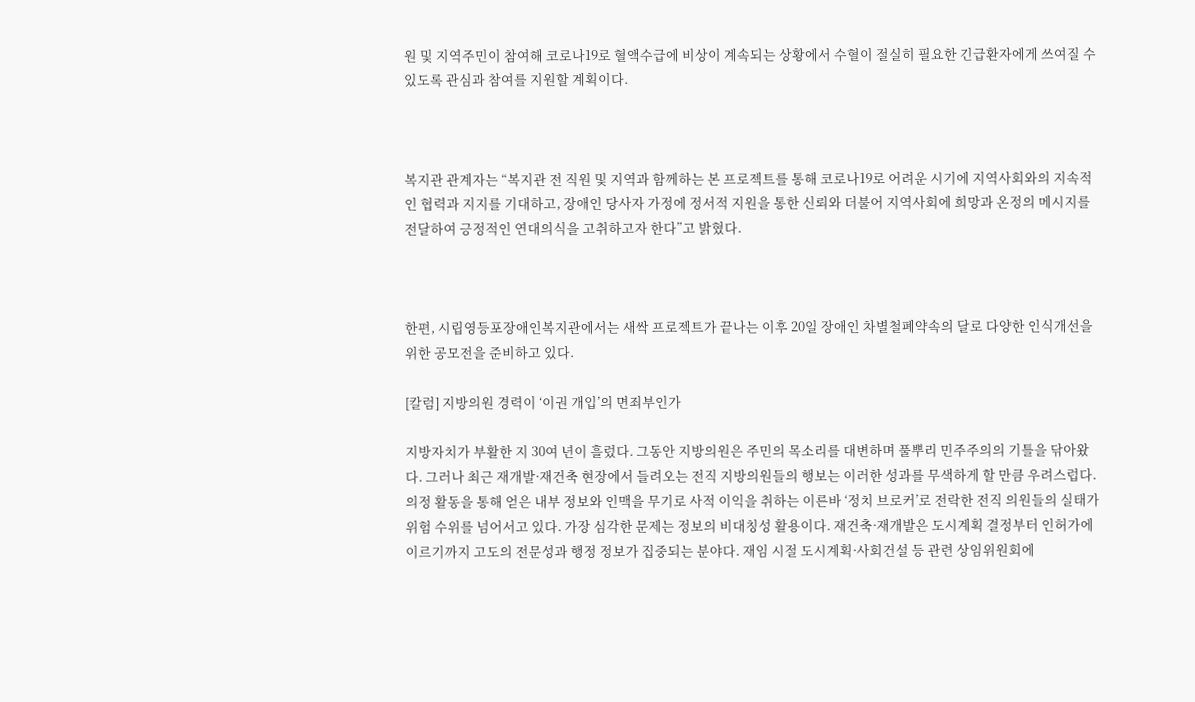원 및 지역주민이 참여해 코로나19로 혈액수급에 비상이 계속되는 상황에서 수혈이 절실히 필요한 긴급환자에게 쓰여질 수 있도록 관심과 참여를 지원할 계획이다.



복지관 관계자는 “복지관 전 직원 및 지역과 함께하는 본 프로젝트를 통해 코로나19로 어려운 시기에 지역사회와의 지속적인 협력과 지지를 기대하고, 장애인 당사자 가정에 정서적 지원을 통한 신뢰와 더불어 지역사회에 희망과 온정의 메시지를 전달하여 긍정적인 연대의식을 고취하고자 한다”고 밝혔다.



한편, 시립영등포장애인복지관에서는 새싹 프로젝트가 끝나는 이후 20일 장애인 차별철폐약속의 달로 다양한 인식개선을 위한 공모전을 준비하고 있다.

[칼럼] 지방의원 경력이 ‘이권 개입’의 면죄부인가

지방자치가 부활한 지 30여 년이 흘렀다. 그동안 지방의원은 주민의 목소리를 대변하며 풀뿌리 민주주의의 기틀을 닦아왔다. 그러나 최근 재개발·재건축 현장에서 들려오는 전직 지방의원들의 행보는 이러한 성과를 무색하게 할 만큼 우려스럽다. 의정 활동을 통해 얻은 내부 정보와 인맥을 무기로 사적 이익을 취하는 이른바 ‘정치 브로커’로 전락한 전직 의원들의 실태가 위험 수위를 넘어서고 있다. 가장 심각한 문제는 정보의 비대칭성 활용이다. 재건축·재개발은 도시계획 결정부터 인허가에 이르기까지 고도의 전문성과 행정 정보가 집중되는 분야다. 재임 시절 도시계획·사회건설 등 관련 상임위원회에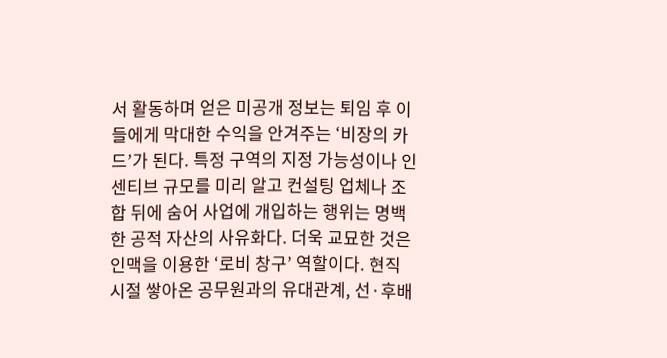서 활동하며 얻은 미공개 정보는 퇴임 후 이들에게 막대한 수익을 안겨주는 ‘비장의 카드’가 된다. 특정 구역의 지정 가능성이나 인센티브 규모를 미리 알고 컨설팅 업체나 조합 뒤에 숨어 사업에 개입하는 행위는 명백한 공적 자산의 사유화다. 더욱 교묘한 것은 인맥을 이용한 ‘로비 창구’ 역할이다. 현직 시절 쌓아온 공무원과의 유대관계, 선·후배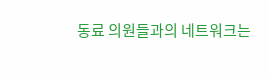동료 의원들과의 네트워크는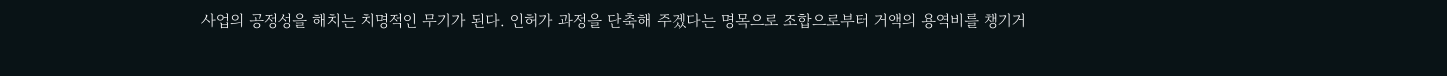사업의 공정성을 해치는 치명적인 무기가 된다. 인허가 과정을 단축해 주겠다는 명목으로 조합으로부터 거액의 용역비를 챙기거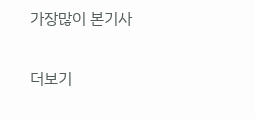가장많이 본기사

더보기